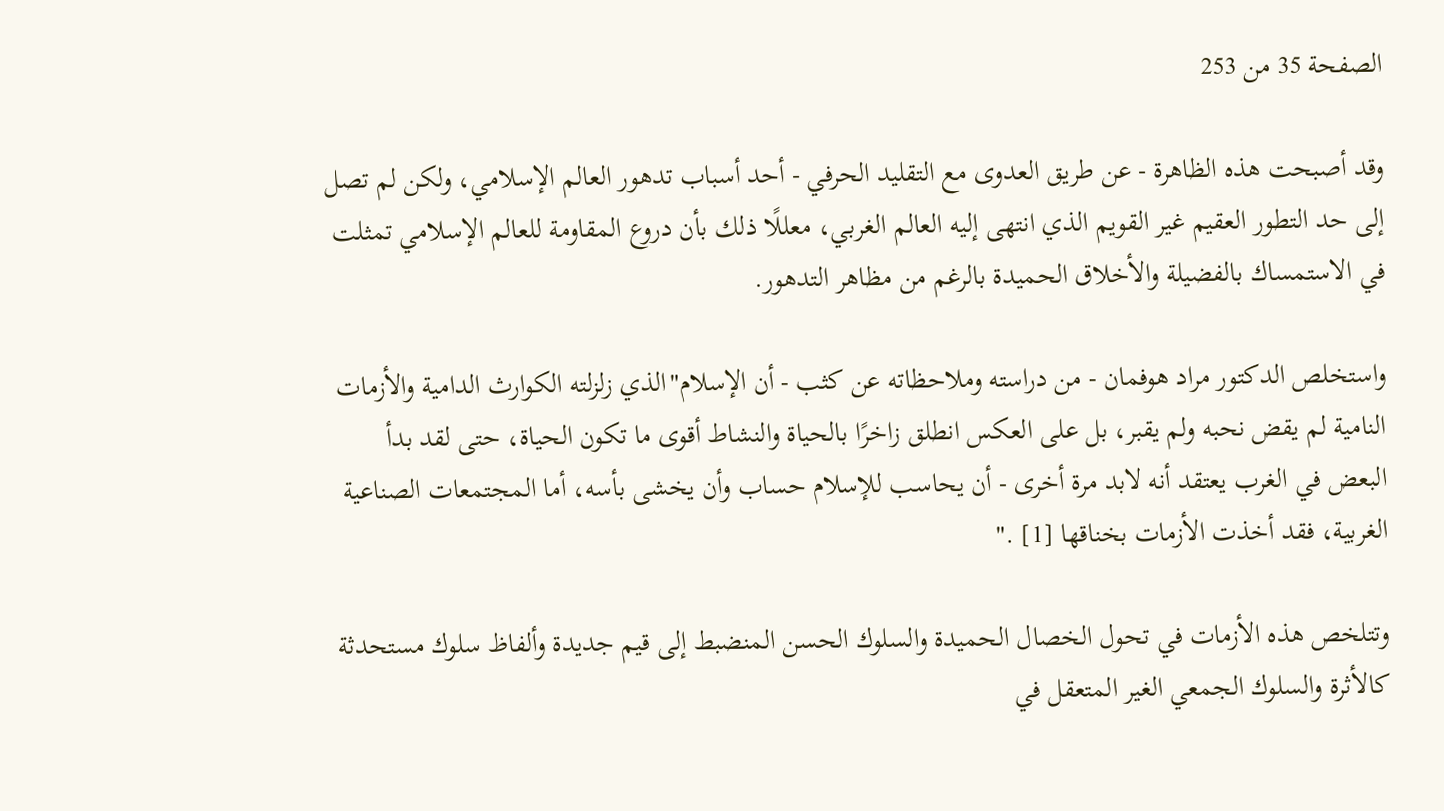الصفحة 35 من 253

وقد أصبحت هذه الظاهرة - عن طريق العدوى مع التقليد الحرفي - أحد أسباب تدهور العالم الإسلامي، ولكن لم تصل إلى حد التطور العقيم غير القويم الذي انتهى إليه العالم الغربي، معللًا ذلك بأن دروع المقاومة للعالم الإسلامي تمثلت في الاستمساك بالفضيلة والأخلاق الحميدة بالرغم من مظاهر التدهور.

واستخلص الدكتور مراد هوفمان - من دراسته وملاحظاته عن كثب - أن الإسلام"الذي زلزلته الكوارث الدامية والأزمات النامية لم يقض نحبه ولم يقبر، بل على العكس انطلق زاخرًا بالحياة والنشاط أقوى ما تكون الحياة، حتى لقد بدأ البعض في الغرب يعتقد أنه لابد مرة أخرى - أن يحاسب للإسلام حساب وأن يخشى بأسه، أما المجتمعات الصناعية الغربية، فقد أخذت الأزمات بخناقها [1] ."

وتتلخص هذه الأزمات في تحول الخصال الحميدة والسلوك الحسن المنضبط إلى قيم جديدة وألفاظ سلوك مستحدثة كالأثرة والسلوك الجمعي الغير المتعقل في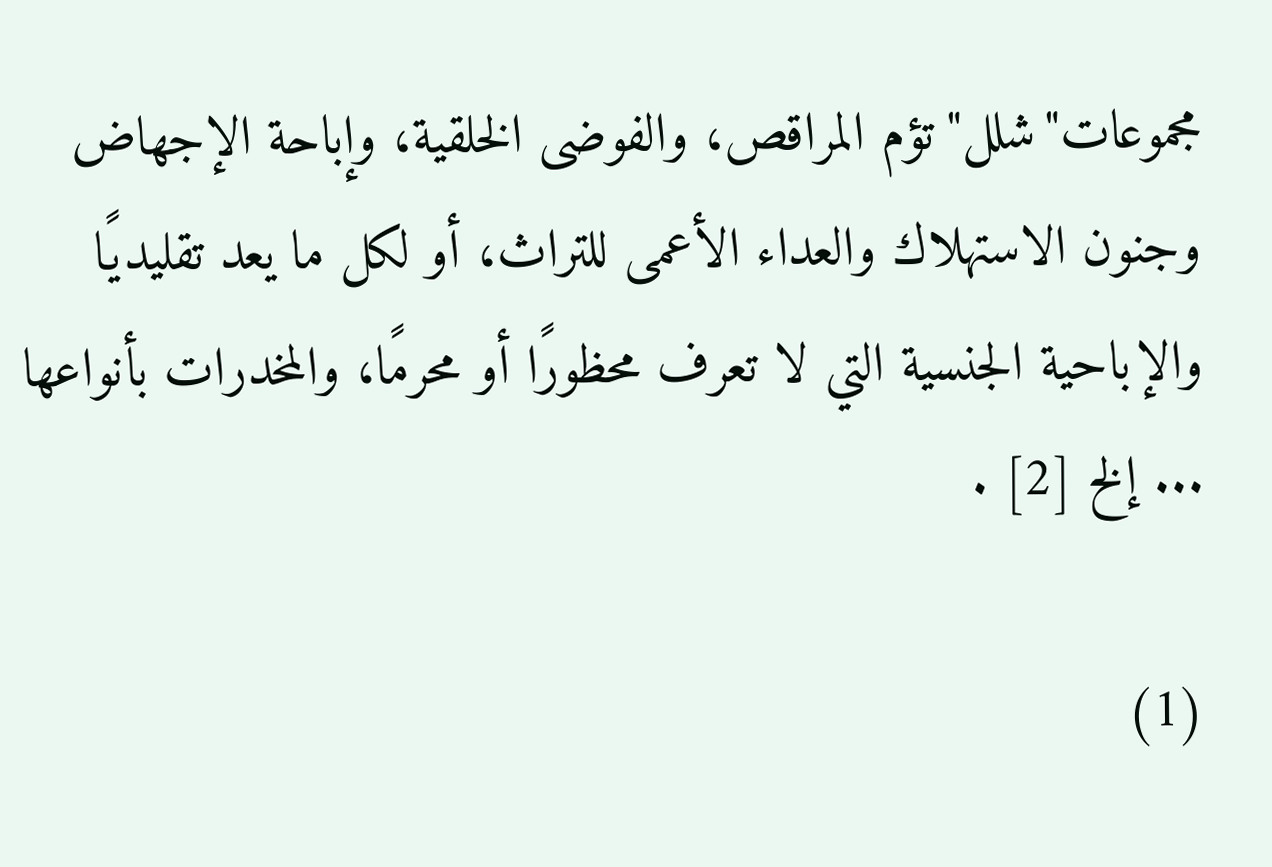مجموعات"شلل"تؤم المراقص، والفوضى الخلقية، وإباحة الإجهاض وجنون الاستهلاك والعداء الأعمى للتراث، أو لكل ما يعد تقليديًا والإباحية الجنسية التي لا تعرف محظورًا أو محرمًا، والمخدرات بأنواعها ... إلخ [2] .

(1)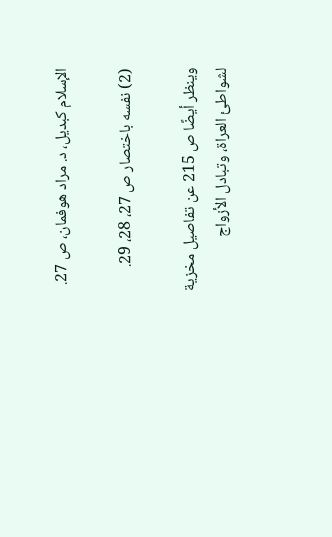الإسلام كبديل، د. مراد هوفمان، ص 27.

(2) نفسه باختصار ص 27، 28، 29.

وينظر أيضًا ص 215 عن تفاصيل مخزية لشواطئ العراة، وتبادل الأزواج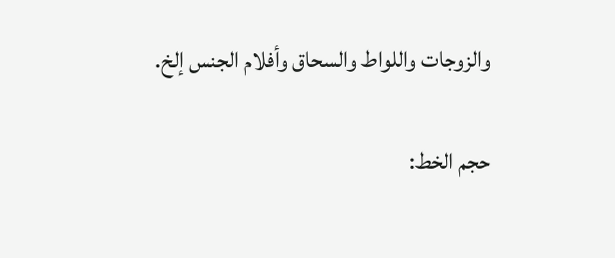والزوجات واللواط والسحاق وأفلام الجنس إلخ.

حجم الخط: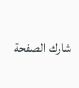شارك الصفحة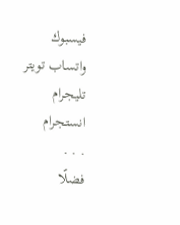فيسبوك واتساب تويتر تليجرام انستجرام
. . .
فضلًا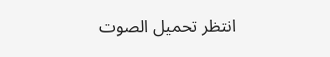انتظر تحميل الصوت